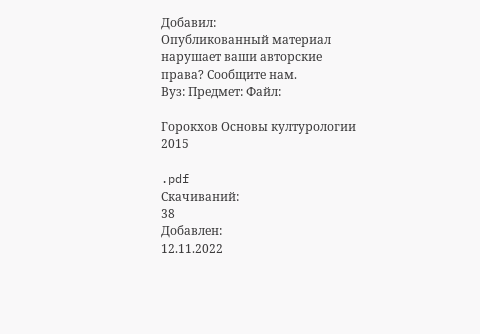Добавил:
Опубликованный материал нарушает ваши авторские права? Сообщите нам.
Вуз: Предмет: Файл:

Горокхов Основы културологии 2015

.pdf
Скачиваний:
38
Добавлен:
12.11.2022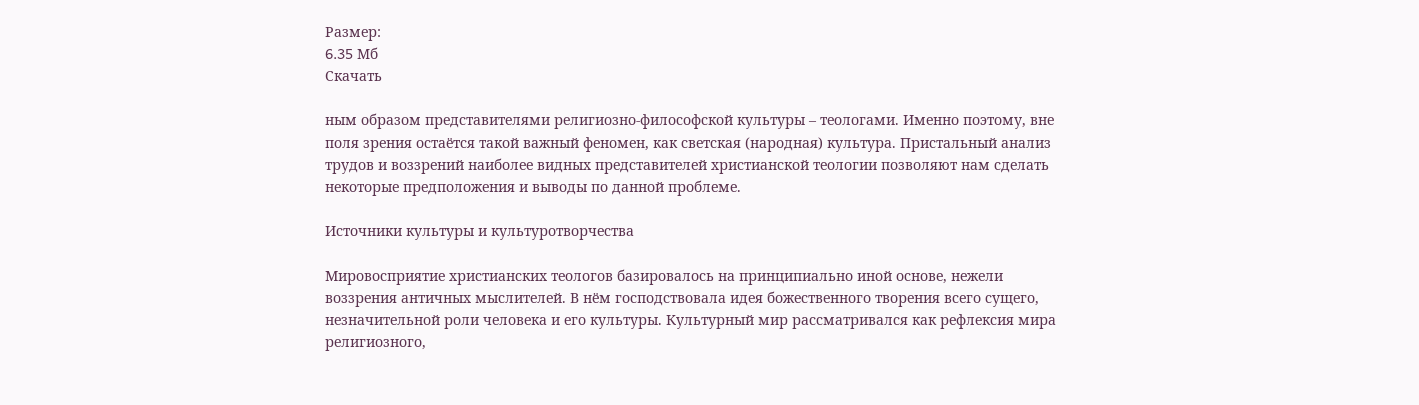Размер:
6.35 Mб
Скачать

ным образом представителями религиозно-философской культуры – теологами. Именно поэтому, вне поля зрения остаётся такой важный феномен, как светская (народная) культура. Пристальный анализ трудов и воззрений наиболее видных представителей христианской теологии позволяют нам сделать некоторые предположения и выводы по данной проблеме.

Источники культуры и культуротворчества

Мировосприятие христианских теологов базировалось на принципиально иной основе, нежели воззрения античных мыслителей. В нём господствовала идея божественного творения всего сущего, незначительной роли человека и его культуры. Культурный мир рассматривался как рефлексия мира религиозного,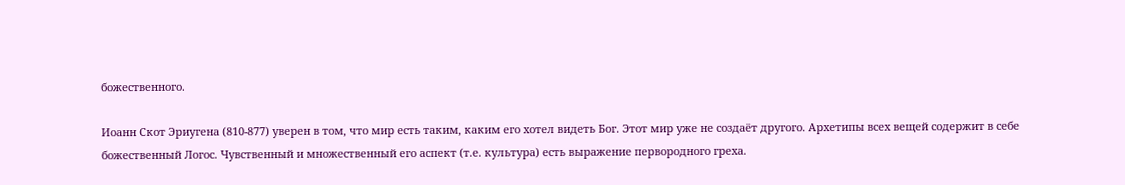божественного.

Иоанн Скот Эриугена (810-877) уверен в том, что мир есть таким, каким его хотел видеть Бог. Этот мир уже не создаёт другого. Архетипы всех вещей содержит в себе божественный Логос. Чувственный и множественный его аспект (т.е. культура) есть выражение первородного греха.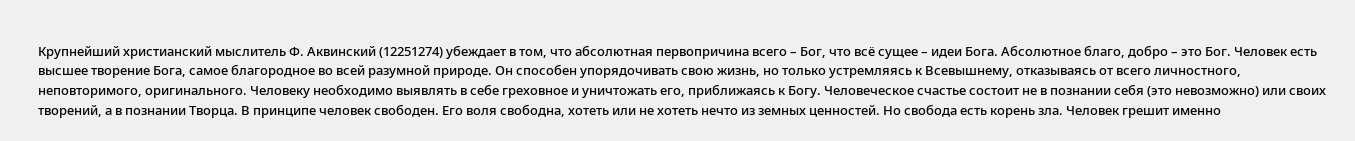Крупнейший христианский мыслитель Ф. Аквинский (12251274) убеждает в том, что абсолютная первопричина всего – Бог, что всё сущее – идеи Бога. Абсолютное благо, добро – это Бог. Человек есть высшее творение Бога, самое благородное во всей разумной природе. Он способен упорядочивать свою жизнь, но только устремляясь к Всевышнему, отказываясь от всего личностного, неповторимого, оригинального. Человеку необходимо выявлять в себе греховное и уничтожать его, приближаясь к Богу. Человеческое счастье состоит не в познании себя (это невозможно) или своих творений, а в познании Творца. В принципе человек свободен. Его воля свободна, хотеть или не хотеть нечто из земных ценностей. Но свобода есть корень зла. Человек грешит именно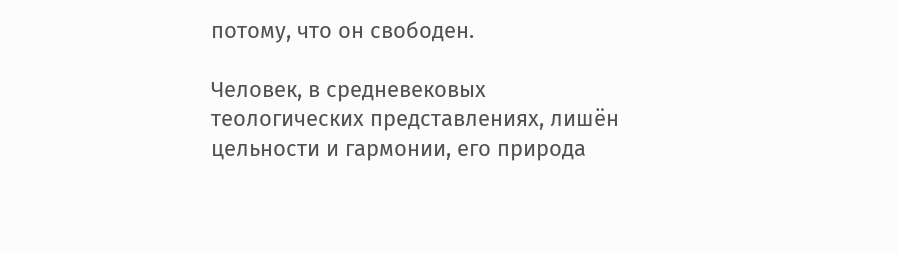потому, что он свободен.

Человек, в средневековых теологических представлениях, лишён цельности и гармонии, его природа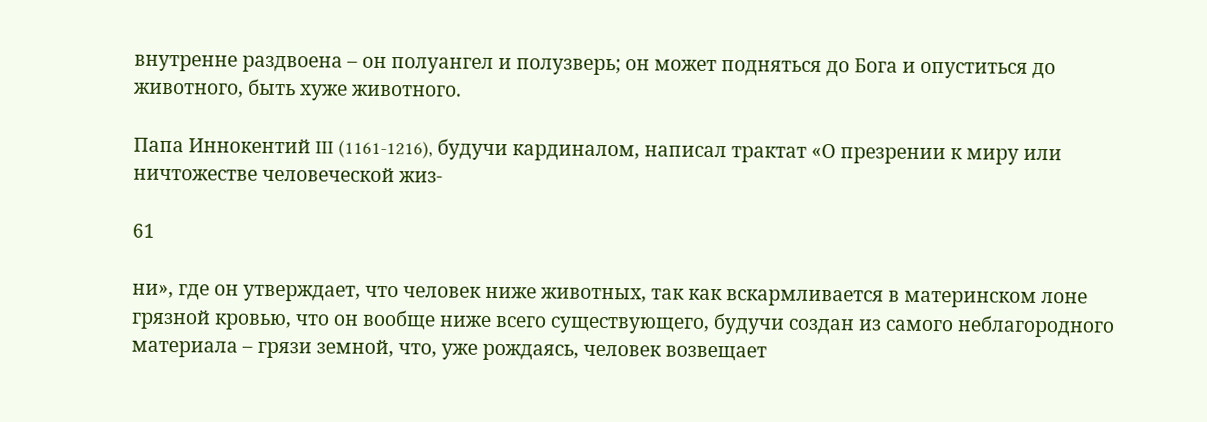внутренне раздвоена – он полуангел и полузверь; он может подняться до Бога и опуститься до животного, быть хуже животного.

Папа Иннокентий III (1161-1216), будучи кардиналом, написал трактат «О презрении к миру или ничтожестве человеческой жиз-

61

ни», где он утверждает, что человек ниже животных, так как вскармливается в материнском лоне грязной кровью, что он вообще ниже всего существующего, будучи создан из самого неблагородного материала – грязи земной, что, уже рождаясь, человек возвещает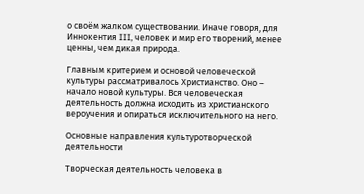о своём жалком существовании. Иначе говоря, для Иннокентия III, человек и мир его творений, менее ценны, чем дикая природа.

Главным критерием и основой человеческой культуры рассматривалось Христианство. Оно – начало новой культуры. Вся человеческая деятельность должна исходить из христианского вероучения и опираться исключительного на него.

Основные направления культуротворческой деятельности

Творческая деятельность человека в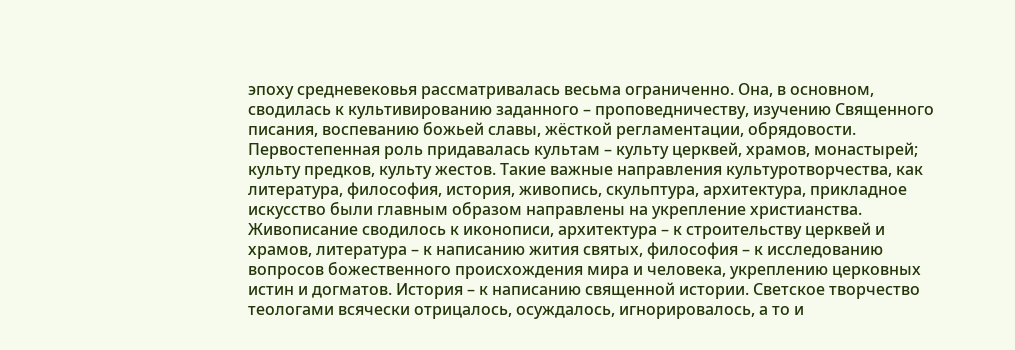эпоху средневековья рассматривалась весьма ограниченно. Она, в основном, сводилась к культивированию заданного – проповедничеству, изучению Священного писания, воспеванию божьей славы, жёсткой регламентации, обрядовости. Первостепенная роль придавалась культам – культу церквей, храмов, монастырей; культу предков, культу жестов. Такие важные направления культуротворчества, как литература, философия, история, живопись, скульптура, архитектура, прикладное искусство были главным образом направлены на укрепление христианства. Живописание сводилось к иконописи, архитектура – к строительству церквей и храмов, литература – к написанию жития святых, философия – к исследованию вопросов божественного происхождения мира и человека, укреплению церковных истин и догматов. История – к написанию священной истории. Светское творчество теологами всячески отрицалось, осуждалось, игнорировалось, а то и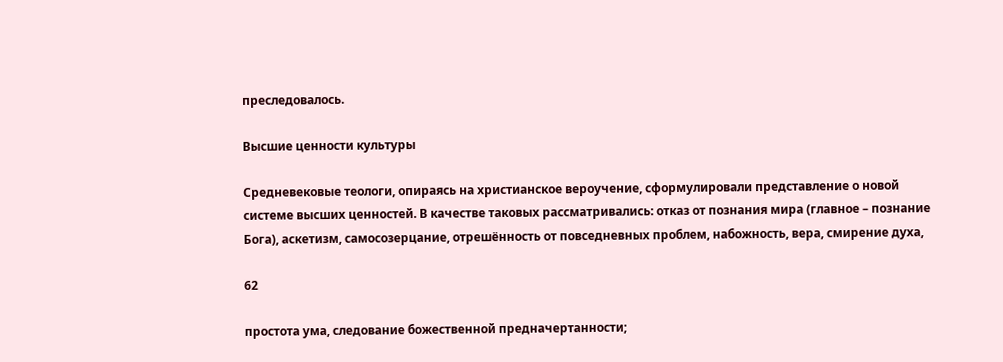преследовалось.

Высшие ценности культуры

Средневековые теологи, опираясь на христианское вероучение, сформулировали представление о новой системе высших ценностей. В качестве таковых рассматривались: отказ от познания мира (главное – познание Бога), аскетизм, самосозерцание, отрешённость от повседневных проблем, набожность, вера, смирение духа,

62

простота ума, следование божественной предначертанности;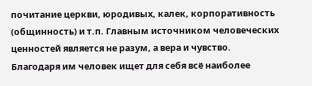почитание церкви, юродивых, калек, корпоративность (общинность) и т.п. Главным источником человеческих ценностей является не разум, а вера и чувство. Благодаря им человек ищет для себя всё наиболее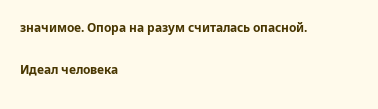значимое. Опора на разум считалась опасной.

Идеал человека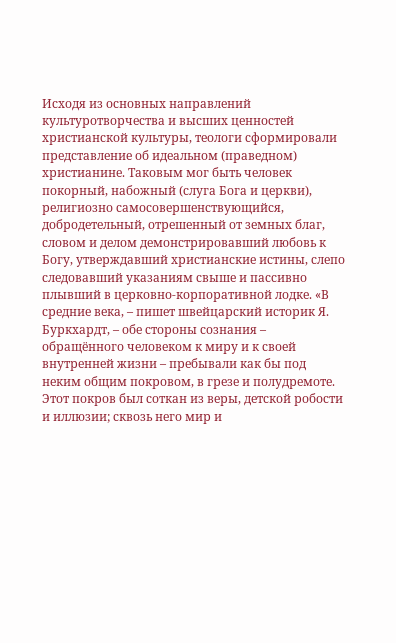Исходя из основных направлений культуротворчества и высших ценностей христианской культуры, теологи сформировали представление об идеальном (праведном) христианине. Таковым мог быть человек покорный, набожный (слуга Бога и церкви), религиозно самосовершенствующийся, добродетельный, отрешенный от земных благ, словом и делом демонстрировавший любовь к Богу, утверждавший христианские истины, слепо следовавший указаниям свыше и пассивно плывший в церковно-корпоративной лодке. «В средние века, – пишет швейцарский историк Я. Буркхардт, – обе стороны сознания – обращённого человеком к миру и к своей внутренней жизни – пребывали как бы под неким общим покровом, в грезе и полудремоте. Этот покров был соткан из веры, детской робости и иллюзии; сквозь него мир и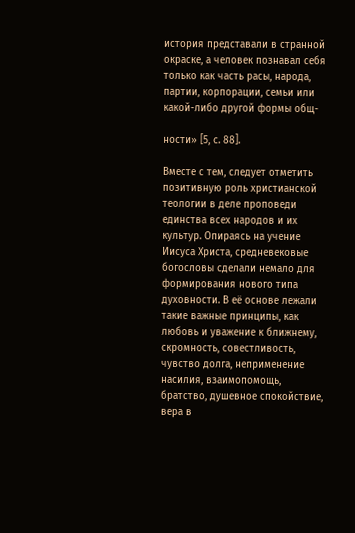история представали в странной окраске, а человек познавал себя только как часть расы, народа, партии, корпорации, семьи или какой-либо другой формы общ-

ности» [5, c. 88].

Вместе с тем, следует отметить позитивную роль христианской теологии в деле проповеди единства всех народов и их культур. Опираясь на учение Иисуса Христа, средневековые богословы сделали немало для формирования нового типа духовности. В её основе лежали такие важные принципы, как любовь и уважение к ближнему, скромность, совестливость, чувство долга, неприменение насилия, взаимопомощь, братство, душевное спокойствие, вера в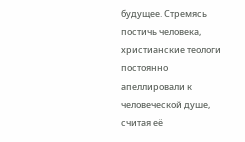будущее. Стремясь постичь человека, христианские теологи постоянно апеллировали к человеческой душе, считая её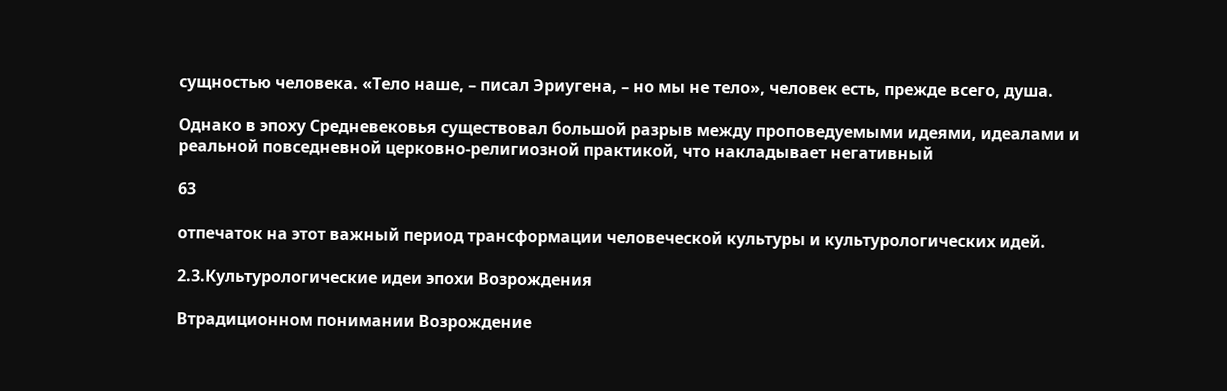сущностью человека. «Тело наше, – писал Эриугена, – но мы не тело», человек есть, прежде всего, душа.

Однако в эпоху Средневековья существовал большой разрыв между проповедуемыми идеями, идеалами и реальной повседневной церковно-религиозной практикой, что накладывает негативный

63

отпечаток на этот важный период трансформации человеческой культуры и культурологических идей.

2.3.Культурологические идеи эпохи Возрождения

Втрадиционном понимании Возрождение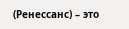(Ренессанс) – это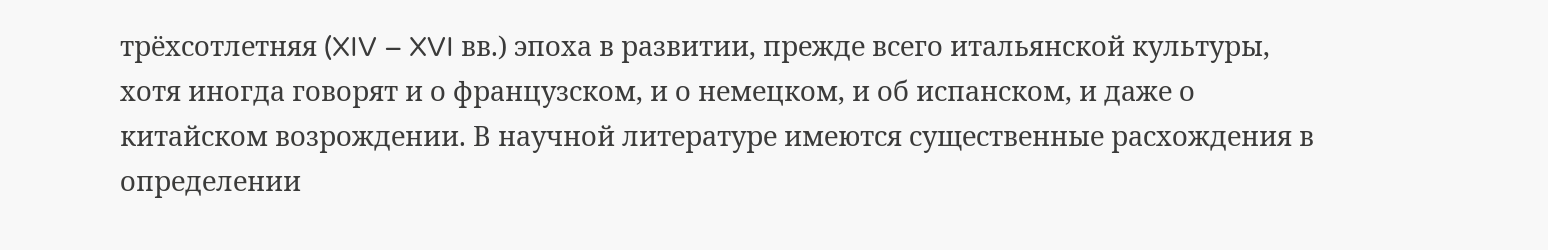трёхсотлетняя (XIV – XVI вв.) эпоха в развитии, прежде всего итальянской культуры, хотя иногда говорят и о французском, и о немецком, и об испанском, и даже о китайском возрождении. В научной литературе имеются существенные расхождения в определении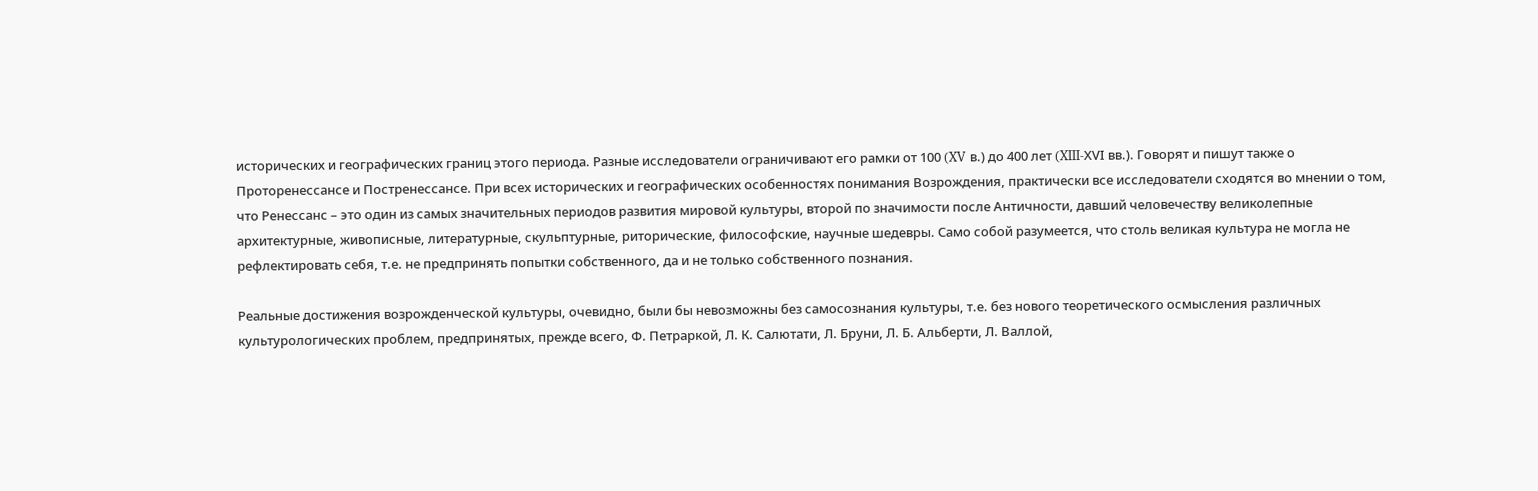исторических и географических границ этого периода. Разные исследователи ограничивают его рамки от 100 (XV в.) до 400 лет (XIII-ХVI вв.). Говорят и пишут также о Проторенессансе и Постренессансе. При всех исторических и географических особенностях понимания Возрождения, практически все исследователи сходятся во мнении о том, что Ренессанс – это один из самых значительных периодов развития мировой культуры, второй по значимости после Античности, давший человечеству великолепные архитектурные, живописные, литературные, скульптурные, риторические, философские, научные шедевры. Само собой разумеется, что столь великая культура не могла не рефлектировать себя, т.е. не предпринять попытки собственного, да и не только собственного познания.

Реальные достижения возрожденческой культуры, очевидно, были бы невозможны без самосознания культуры, т.е. без нового теоретического осмысления различных культурологических проблем, предпринятых, прежде всего, Ф. Петраркой, Л. К. Салютати, Л. Бруни, Л. Б. Альберти, Л. Валлой,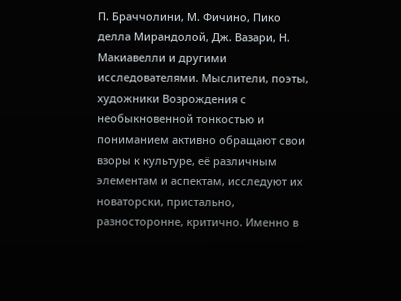П. Браччолини, М. Фичино, Пико делла Мирандолой, Дж. Вазари, Н. Макиавелли и другими исследователями. Мыслители, поэты, художники Возрождения с необыкновенной тонкостью и пониманием активно обращают свои взоры к культуре, её различным элементам и аспектам, исследуют их новаторски, пристально, разносторонне, критично. Именно в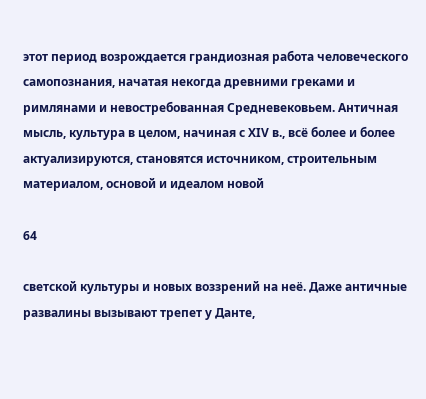этот период возрождается грандиозная работа человеческого самопознания, начатая некогда древними греками и римлянами и невостребованная Средневековьем. Античная мысль, культура в целом, начиная с ХIV в., всё более и более актуализируются, становятся источником, строительным материалом, основой и идеалом новой

64

светской культуры и новых воззрений на неё. Даже античные развалины вызывают трепет у Данте,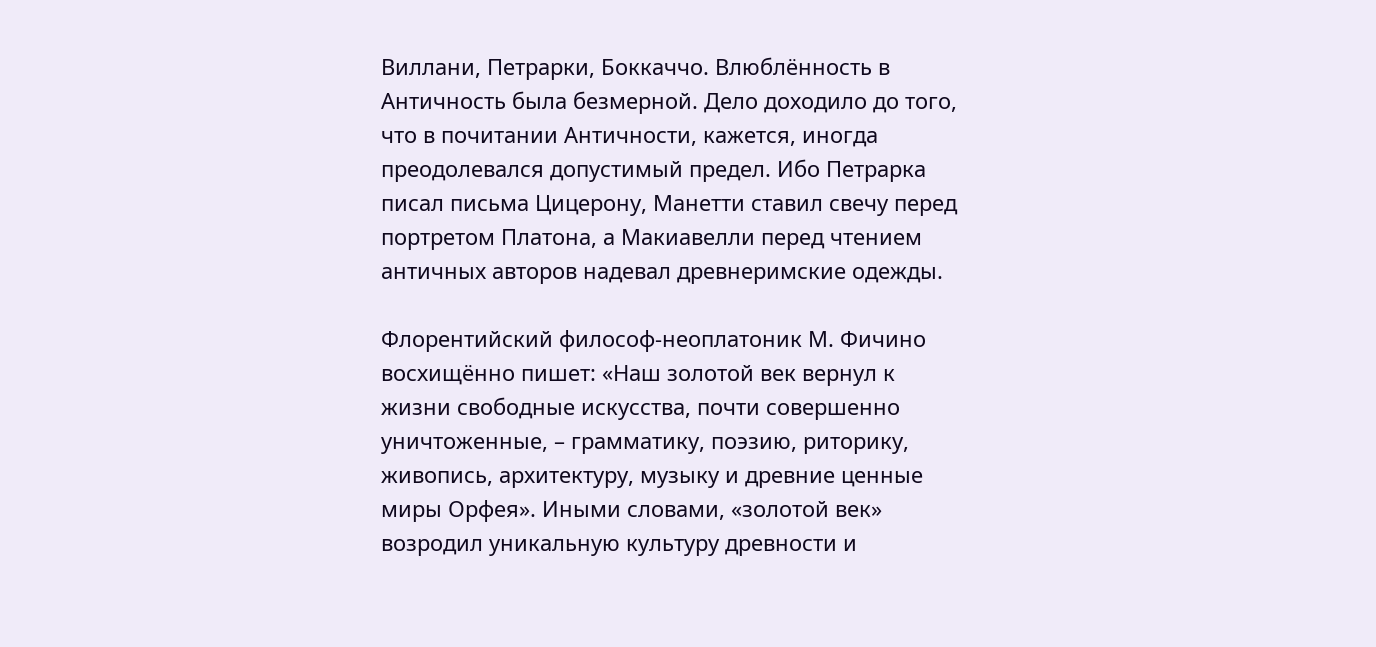Виллани, Петрарки, Боккаччо. Влюблённость в Античность была безмерной. Дело доходило до того, что в почитании Античности, кажется, иногда преодолевался допустимый предел. Ибо Петрарка писал письма Цицерону, Манетти ставил свечу перед портретом Платона, а Макиавелли перед чтением античных авторов надевал древнеримские одежды.

Флорентийский философ-неоплатоник М. Фичино восхищённо пишет: «Наш золотой век вернул к жизни свободные искусства, почти совершенно уничтоженные, – грамматику, поэзию, риторику, живопись, архитектуру, музыку и древние ценные миры Орфея». Иными словами, «золотой век» возродил уникальную культуру древности и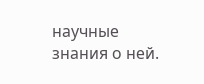научные знания о ней.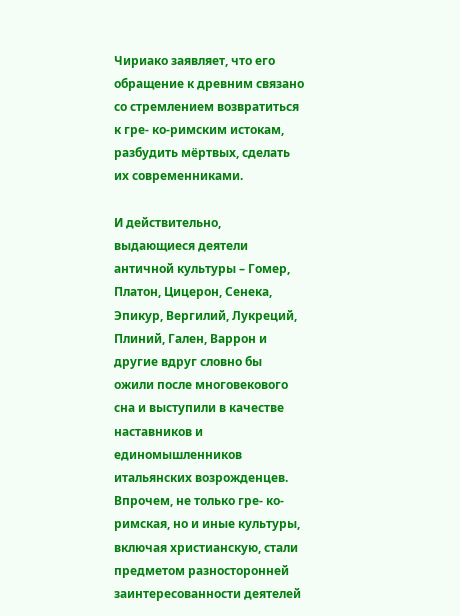Чириако заявляет, что его обращение к древним связано со стремлением возвратиться к гре- ко-римским истокам, разбудить мёртвых, сделать их современниками.

И действительно, выдающиеся деятели античной культуры – Гомер, Платон, Цицерон, Сенека, Эпикур, Вергилий, Лукреций, Плиний, Гален, Варрон и другие вдруг словно бы ожили после многовекового сна и выступили в качестве наставников и единомышленников итальянских возрожденцев. Впрочем, не только гре- ко-римская, но и иные культуры, включая христианскую, стали предметом разносторонней заинтересованности деятелей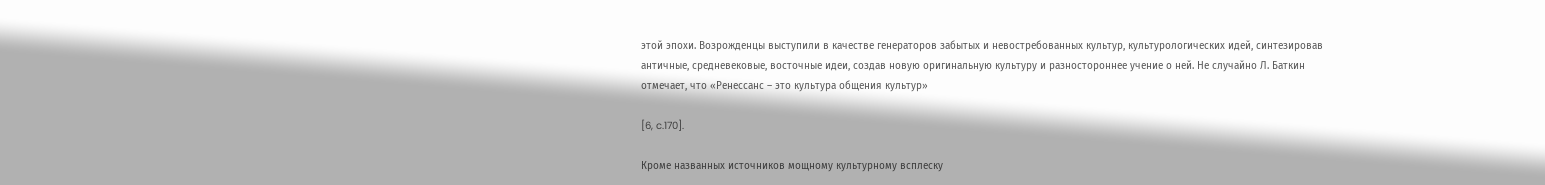этой эпохи. Возрожденцы выступили в качестве генераторов забытых и невостребованных культур, культурологических идей, синтезировав античные, средневековые, восточные идеи, создав новую оригинальную культуру и разностороннее учение о ней. Не случайно Л. Баткин отмечает, что «Ренессанс – это культура общения культур»

[6, c.170].

Кроме названных источников мощному культурному всплеску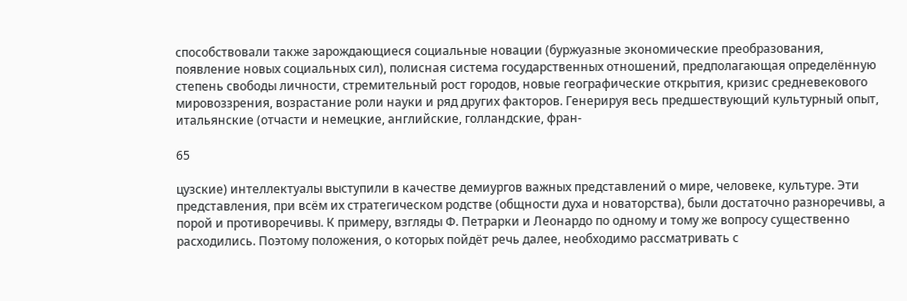способствовали также зарождающиеся социальные новации (буржуазные экономические преобразования, появление новых социальных сил), полисная система государственных отношений, предполагающая определённую степень свободы личности, стремительный рост городов, новые географические открытия, кризис средневекового мировоззрения, возрастание роли науки и ряд других факторов. Генерируя весь предшествующий культурный опыт, итальянские (отчасти и немецкие, английские, голландские, фран-

65

цузские) интеллектуалы выступили в качестве демиургов важных представлений о мире, человеке, культуре. Эти представления, при всём их стратегическом родстве (общности духа и новаторства), были достаточно разноречивы, а порой и противоречивы. К примеру, взгляды Ф. Петрарки и Леонардо по одному и тому же вопросу существенно расходились. Поэтому положения, о которых пойдёт речь далее, необходимо рассматривать с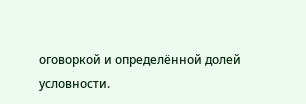оговоркой и определённой долей условности.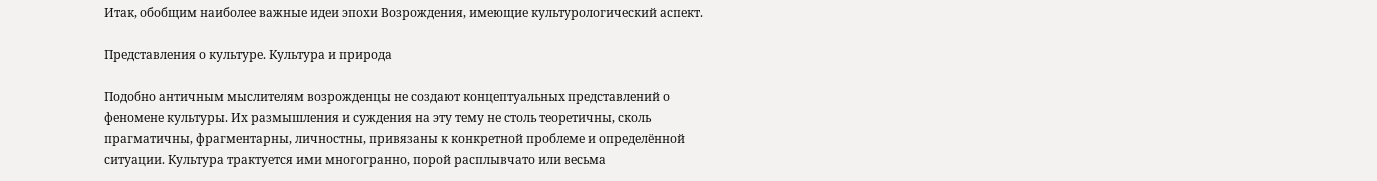Итак, обобщим наиболее важные идеи эпохи Возрождения, имеющие культурологический аспект.

Представления о культуре. Культура и природа

Подобно античным мыслителям возрожденцы не создают концептуальных представлений о феномене культуры. Их размышления и суждения на эту тему не столь теоретичны, сколь прагматичны, фрагментарны, личностны, привязаны к конкретной проблеме и определённой ситуации. Культура трактуется ими многогранно, порой расплывчато или весьма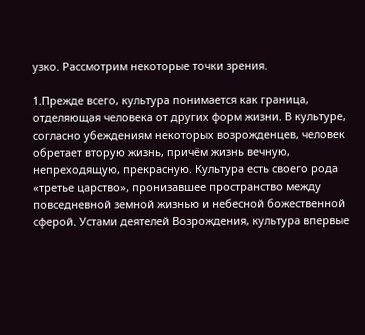узко. Рассмотрим некоторые точки зрения.

1.Прежде всего, культура понимается как граница, отделяющая человека от других форм жизни. В культуре, согласно убеждениям некоторых возрожденцев, человек обретает вторую жизнь, причём жизнь вечную, непреходящую, прекрасную. Культура есть своего рода «третье царство», пронизавшее пространство между повседневной земной жизнью и небесной божественной сферой. Устами деятелей Возрождения, культура впервые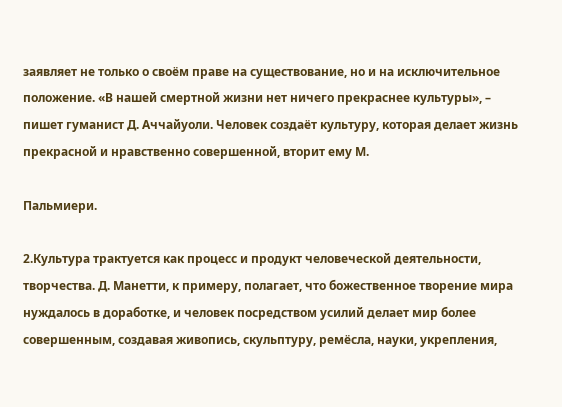заявляет не только о своём праве на существование, но и на исключительное положение. «В нашей смертной жизни нет ничего прекраснее культуры», – пишет гуманист Д. Аччайуоли. Человек создаёт культуру, которая делает жизнь прекрасной и нравственно совершенной, вторит ему М.

Пальмиери.

2.Культура трактуется как процесс и продукт человеческой деятельности, творчества. Д. Манетти, к примеру, полагает, что божественное творение мира нуждалось в доработке, и человек посредством усилий делает мир более совершенным, создавая живопись, скульптуру, ремёсла, науки, укрепления,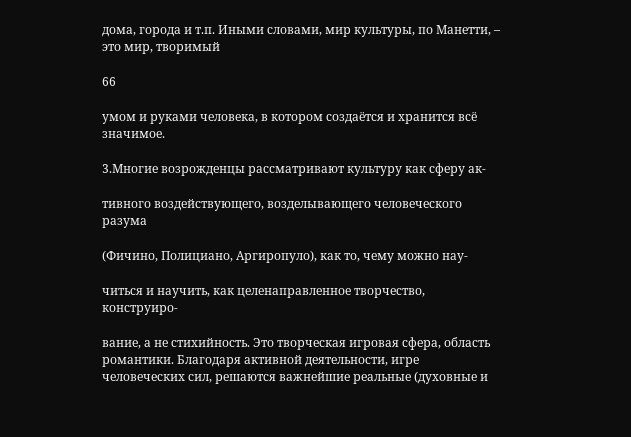дома, города и т.п. Иными словами, мир культуры, по Манетти, – это мир, творимый

66

умом и руками человека, в котором создаётся и хранится всё значимое.

3.Многие возрожденцы рассматривают культуру как сферу ак-

тивного воздействующего, возделывающего человеческого разума

(Фичино, Полициано, Аргиропуло), как то, чему можно нау-

читься и научить, как целенаправленное творчество, конструиро-

вание, а не стихийность. Это творческая игровая сфера, область романтики. Благодаря активной деятельности, игре человеческих сил, решаются важнейшие реальные (духовные и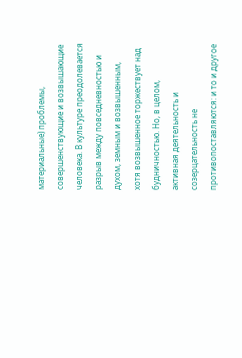материальные) проблемы, совершенствующие и возвышающие человека. В культуре преодолевается разрыв между повседневностью и духом, земным и возвышенным, хотя возвышенное торжествует над будничностью. Но, в целом, активная деятельность и созерцательность не противопоставляются: и то и другое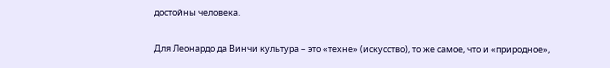достойны человека.

Для Леонардо да Винчи культура – это «техне» (искусство), то же самое, что и «природное»,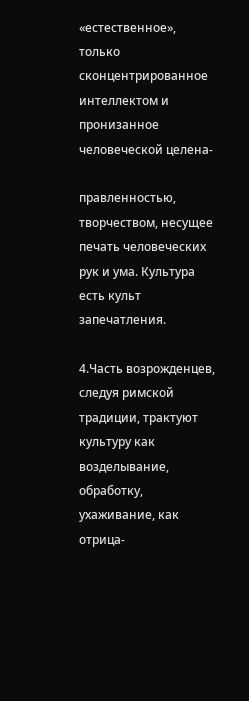«естественное», только сконцентрированное интеллектом и пронизанное человеческой целена-

правленностью, творчеством, несущее печать человеческих рук и ума. Культура есть культ запечатления.

4.Часть возрожденцев, следуя римской традиции, трактуют культуру как возделывание, обработку, ухаживание, как отрица-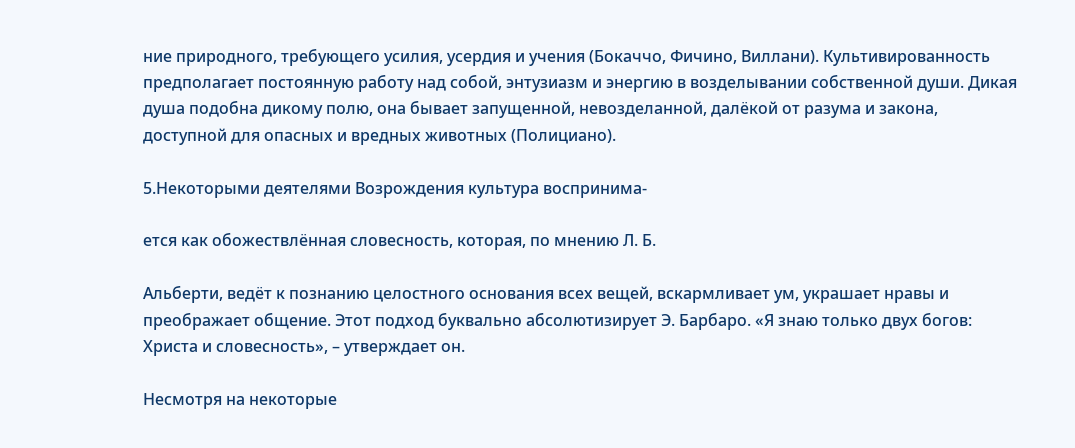ние природного, требующего усилия, усердия и учения (Бокаччо, Фичино, Виллани). Культивированность предполагает постоянную работу над собой, энтузиазм и энергию в возделывании собственной души. Дикая душа подобна дикому полю, она бывает запущенной, невозделанной, далёкой от разума и закона, доступной для опасных и вредных животных (Полициано).

5.Некоторыми деятелями Возрождения культура воспринима-

ется как обожествлённая словесность, которая, по мнению Л. Б.

Альберти, ведёт к познанию целостного основания всех вещей, вскармливает ум, украшает нравы и преображает общение. Этот подход буквально абсолютизирует Э. Барбаро. «Я знаю только двух богов: Христа и словесность», – утверждает он.

Несмотря на некоторые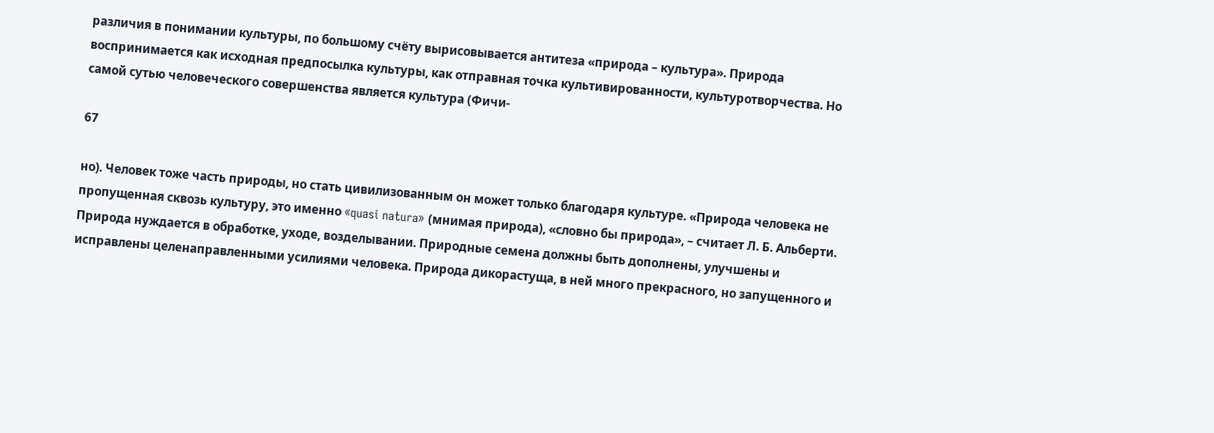различия в понимании культуры, по большому счёту вырисовывается антитеза «природа – культура». Природа воспринимается как исходная предпосылка культуры, как отправная точка культивированности, культуротворчества. Но самой сутью человеческого совершенства является культура (Фичи-

67

но). Человек тоже часть природы, но стать цивилизованным он может только благодаря культуре. «Природа человека не пропущенная сквозь культуру, это именно «quasi natura» (мнимая природа), «словно бы природа», – считает Л. Б. Альберти. Природа нуждается в обработке, уходе, возделывании. Природные семена должны быть дополнены, улучшены и исправлены целенаправленными усилиями человека. Природа дикорастуща, в ней много прекрасного, но запущенного и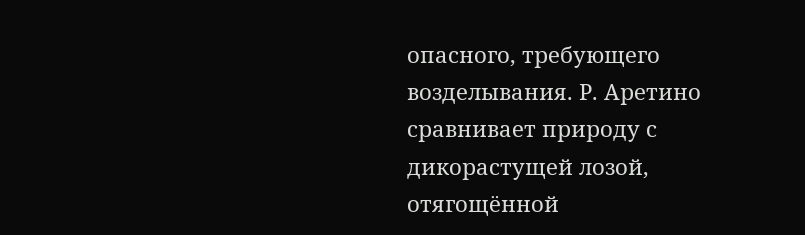опасного, требующего возделывания. Р. Аретино сравнивает природу с дикорастущей лозой, отягощённой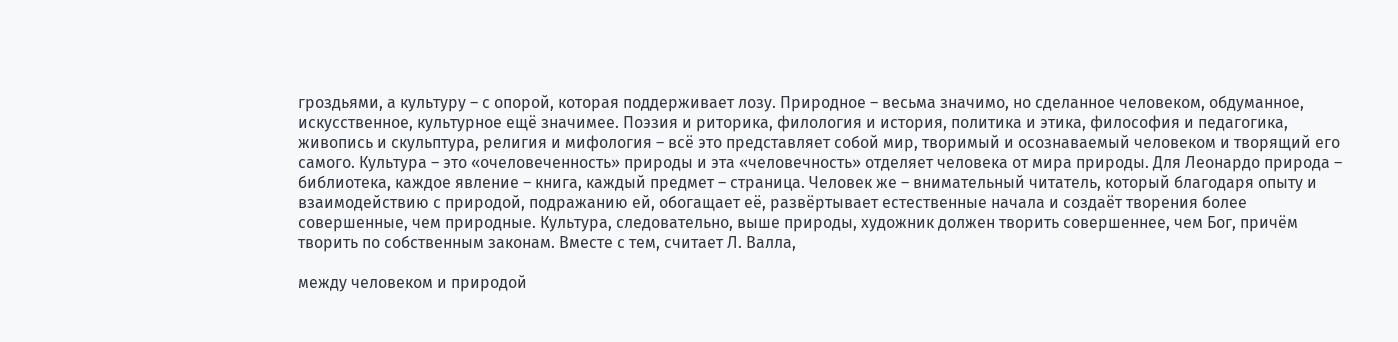гроздьями, а культуру – с опорой, которая поддерживает лозу. Природное – весьма значимо, но сделанное человеком, обдуманное, искусственное, культурное ещё значимее. Поэзия и риторика, филология и история, политика и этика, философия и педагогика, живопись и скульптура, религия и мифология – всё это представляет собой мир, творимый и осознаваемый человеком и творящий его самого. Культура – это «очеловеченность» природы и эта «человечность» отделяет человека от мира природы. Для Леонардо природа – библиотека, каждое явление – книга, каждый предмет – страница. Человек же – внимательный читатель, который благодаря опыту и взаимодействию с природой, подражанию ей, обогащает её, развёртывает естественные начала и создаёт творения более совершенные, чем природные. Культура, следовательно, выше природы, художник должен творить совершеннее, чем Бог, причём творить по собственным законам. Вместе с тем, считает Л. Валла,

между человеком и природой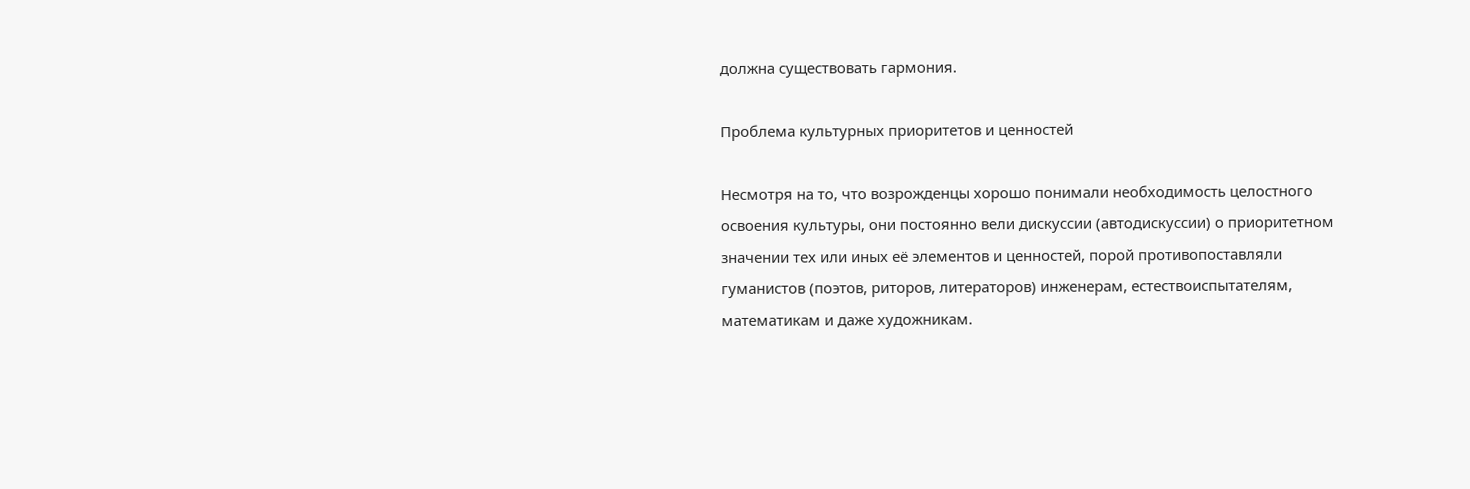должна существовать гармония.

Проблема культурных приоритетов и ценностей

Несмотря на то, что возрожденцы хорошо понимали необходимость целостного освоения культуры, они постоянно вели дискуссии (автодискуссии) о приоритетном значении тех или иных её элементов и ценностей, порой противопоставляли гуманистов (поэтов, риторов, литераторов) инженерам, естествоиспытателям, математикам и даже художникам.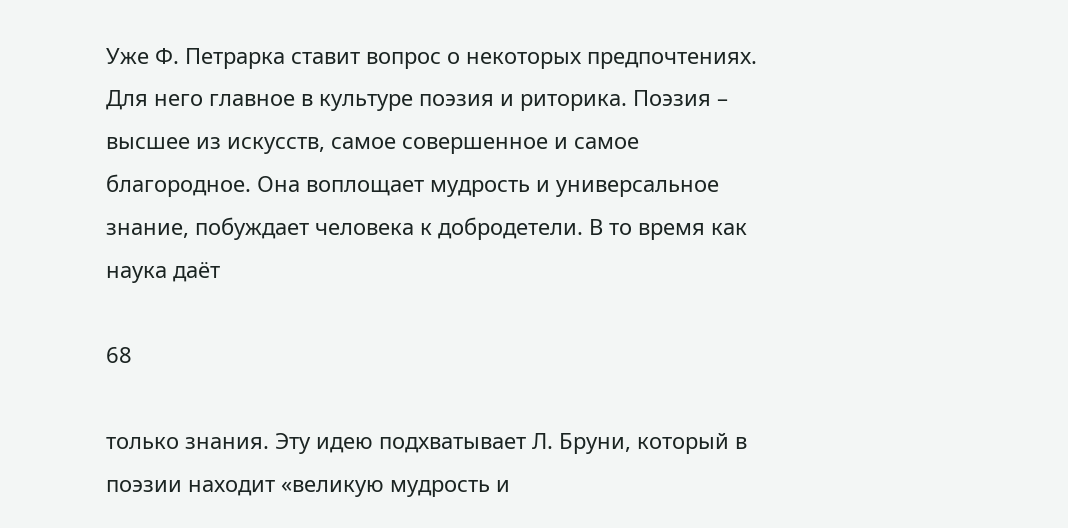Уже Ф. Петрарка ставит вопрос о некоторых предпочтениях. Для него главное в культуре поэзия и риторика. Поэзия – высшее из искусств, самое совершенное и самое благородное. Она воплощает мудрость и универсальное знание, побуждает человека к добродетели. В то время как наука даёт

68

только знания. Эту идею подхватывает Л. Бруни, который в поэзии находит «великую мудрость и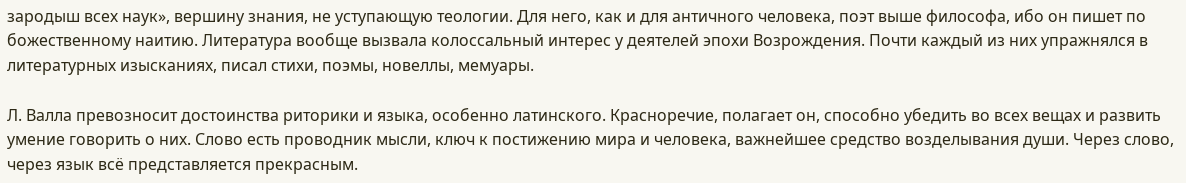зародыш всех наук», вершину знания, не уступающую теологии. Для него, как и для античного человека, поэт выше философа, ибо он пишет по божественному наитию. Литература вообще вызвала колоссальный интерес у деятелей эпохи Возрождения. Почти каждый из них упражнялся в литературных изысканиях, писал стихи, поэмы, новеллы, мемуары.

Л. Валла превозносит достоинства риторики и языка, особенно латинского. Красноречие, полагает он, способно убедить во всех вещах и развить умение говорить о них. Слово есть проводник мысли, ключ к постижению мира и человека, важнейшее средство возделывания души. Через слово, через язык всё представляется прекрасным.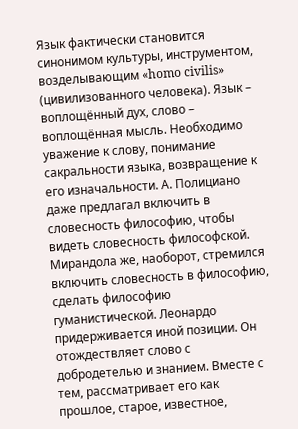Язык фактически становится синонимом культуры, инструментом, возделывающим «homo civilis» (цивилизованного человека). Язык – воплощённый дух, слово – воплощённая мысль. Необходимо уважение к слову, понимание сакральности языка, возвращение к его изначальности. А. Полициано даже предлагал включить в словесность философию, чтобы видеть словесность философской. Мирандола же, наоборот, стремился включить словесность в философию, сделать философию гуманистической. Леонардо придерживается иной позиции. Он отождествляет слово с добродетелью и знанием. Вместе с тем, рассматривает его как прошлое, старое, известное,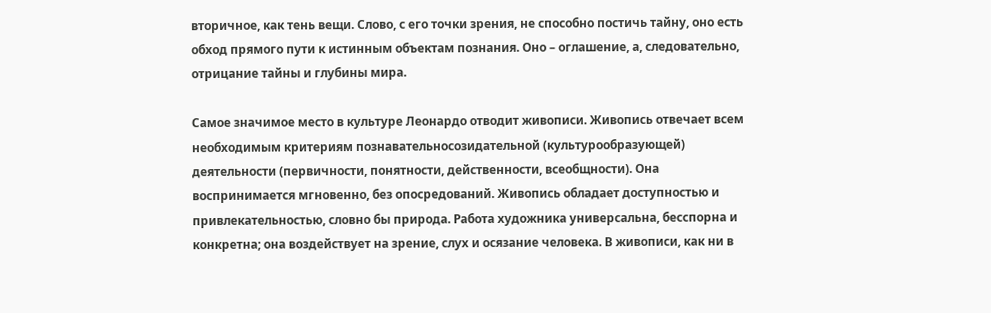вторичное, как тень вещи. Слово, с его точки зрения, не способно постичь тайну, оно есть обход прямого пути к истинным объектам познания. Оно – оглашение, а, следовательно, отрицание тайны и глубины мира.

Самое значимое место в культуре Леонардо отводит живописи. Живопись отвечает всем необходимым критериям познавательносозидательной (культурообразующей) деятельности (первичности, понятности, действенности, всеобщности). Она воспринимается мгновенно, без опосредований. Живопись обладает доступностью и привлекательностью, словно бы природа. Работа художника универсальна, бесспорна и конкретна; она воздействует на зрение, слух и осязание человека. В живописи, как ни в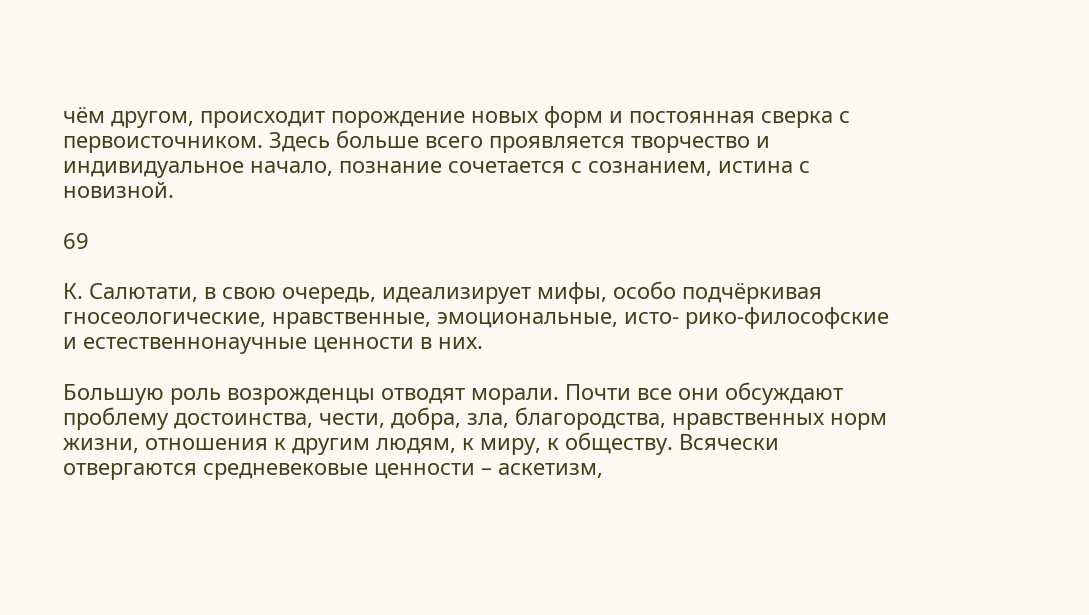чём другом, происходит порождение новых форм и постоянная сверка с первоисточником. Здесь больше всего проявляется творчество и индивидуальное начало, познание сочетается с сознанием, истина с новизной.

69

К. Салютати, в свою очередь, идеализирует мифы, особо подчёркивая гносеологические, нравственные, эмоциональные, исто- рико-философские и естественнонаучные ценности в них.

Большую роль возрожденцы отводят морали. Почти все они обсуждают проблему достоинства, чести, добра, зла, благородства, нравственных норм жизни, отношения к другим людям, к миру, к обществу. Всячески отвергаются средневековые ценности – аскетизм,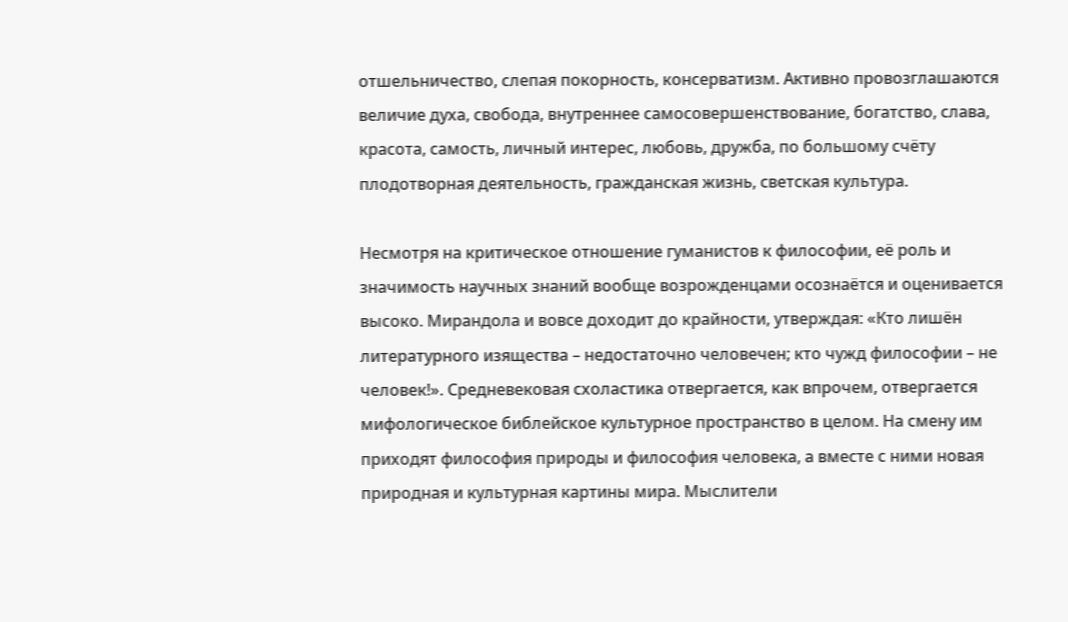отшельничество, слепая покорность, консерватизм. Активно провозглашаются величие духа, свобода, внутреннее самосовершенствование, богатство, слава, красота, самость, личный интерес, любовь, дружба, по большому счёту плодотворная деятельность, гражданская жизнь, светская культура.

Несмотря на критическое отношение гуманистов к философии, её роль и значимость научных знаний вообще возрожденцами осознаётся и оценивается высоко. Мирандола и вовсе доходит до крайности, утверждая: «Кто лишён литературного изящества – недостаточно человечен; кто чужд философии – не человек!». Средневековая схоластика отвергается, как впрочем, отвергается мифологическое библейское культурное пространство в целом. На смену им приходят философия природы и философия человека, а вместе с ними новая природная и культурная картины мира. Мыслители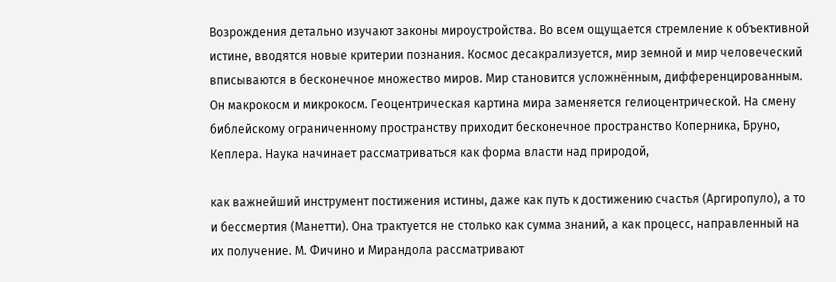Возрождения детально изучают законы мироустройства. Во всем ощущается стремление к объективной истине, вводятся новые критерии познания. Космос десакрализуется, мир земной и мир человеческий вписываются в бесконечное множество миров. Мир становится усложнённым, дифференцированным. Он макрокосм и микрокосм. Геоцентрическая картина мира заменяется гелиоцентрической. На смену библейскому ограниченному пространству приходит бесконечное пространство Коперника, Бруно, Кеплера. Наука начинает рассматриваться как форма власти над природой,

как важнейший инструмент постижения истины, даже как путь к достижению счастья (Аргиропуло), а то и бессмертия (Манетти). Она трактуется не столько как сумма знаний, а как процесс, направленный на их получение. М. Фичино и Мирандола рассматривают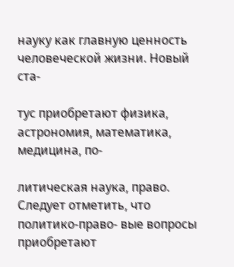науку как главную ценность человеческой жизни. Новый ста-

тус приобретают физика, астрономия, математика, медицина, по-

литическая наука, право. Следует отметить, что политико-право- вые вопросы приобретают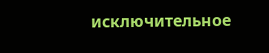исключительное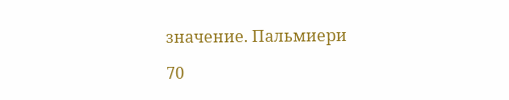значение. Пальмиери

70